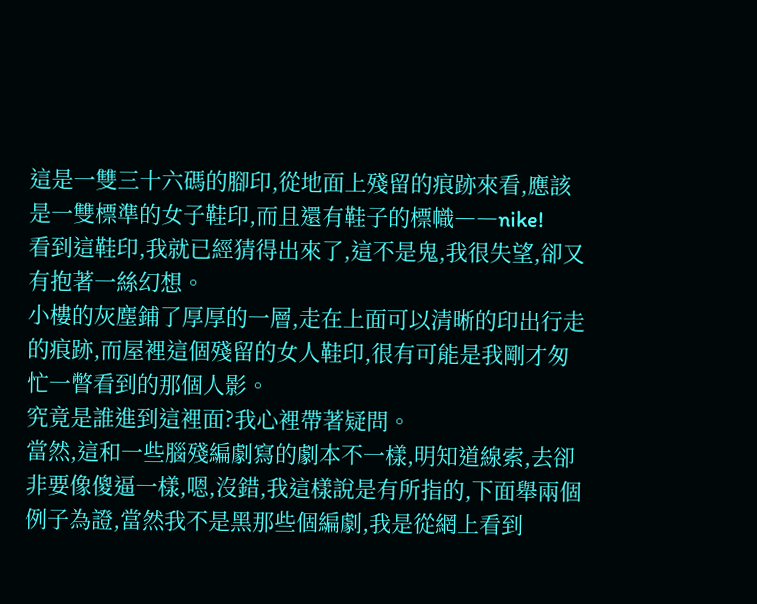這是一雙三十六碼的腳印,從地面上殘留的痕跡來看,應該是一雙標準的女子鞋印,而且還有鞋子的標幟――nike!
看到這鞋印,我就已經猜得出來了,這不是鬼,我很失望,卻又有抱著一絲幻想。
小樓的灰塵鋪了厚厚的一層,走在上面可以清晰的印出行走的痕跡,而屋裡這個殘留的女人鞋印,很有可能是我剛才匆忙一瞥看到的那個人影。
究竟是誰進到這裡面?我心裡帶著疑問。
當然,這和一些腦殘編劇寫的劇本不一樣,明知道線索,去卻非要像傻逼一樣,嗯,沒錯,我這樣說是有所指的,下面舉兩個例子為證,當然我不是黑那些個編劇,我是從網上看到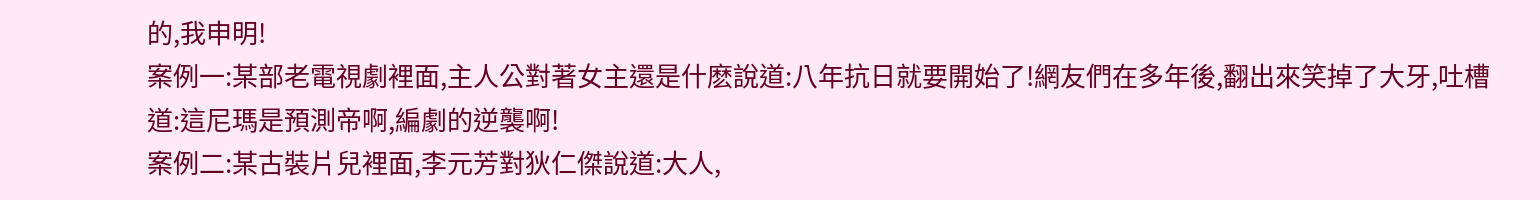的,我申明!
案例一:某部老電視劇裡面,主人公對著女主還是什麽說道:八年抗日就要開始了!網友們在多年後,翻出來笑掉了大牙,吐槽道:這尼瑪是預測帝啊,編劇的逆襲啊!
案例二:某古裝片兒裡面,李元芳對狄仁傑說道:大人,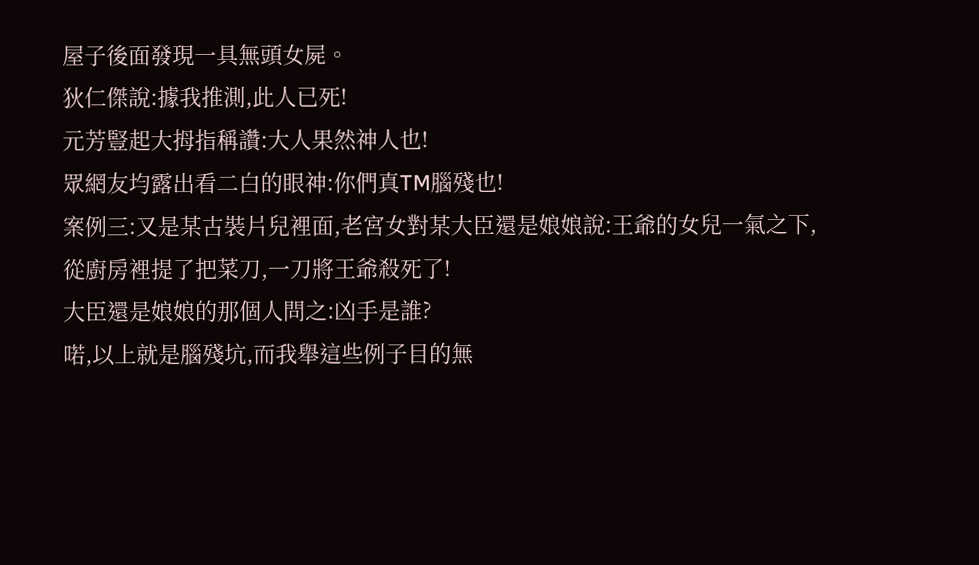屋子後面發現一具無頭女屍。
狄仁傑說:據我推測,此人已死!
元芳豎起大拇指稱讚:大人果然神人也!
眾網友均露出看二白的眼神:你們真TM腦殘也!
案例三:又是某古裝片兒裡面,老宮女對某大臣還是娘娘說:王爺的女兒一氣之下,從廚房裡提了把菜刀,一刀將王爺殺死了!
大臣還是娘娘的那個人問之:凶手是誰?
喏,以上就是腦殘坑,而我舉這些例子目的無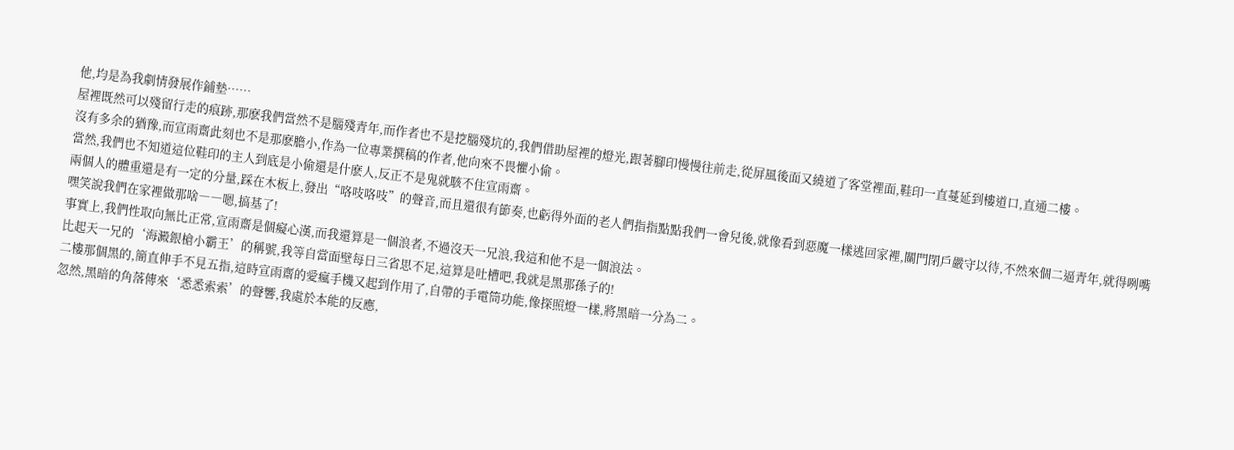他,均是為我劇情發展作鋪墊……
屋裡既然可以殘留行走的痕跡,那麽我們當然不是腦殘青年,而作者也不是挖腦殘坑的,我們借助屋裡的燈光,跟著腳印慢慢往前走,從屏風後面又繞道了客堂裡面,鞋印一直蔓延到樓道口,直通二樓。
沒有多余的猶豫,而宣雨齋此刻也不是那麽膽小,作為一位專業撰稿的作者,他向來不畏懼小偷。
當然,我們也不知道這位鞋印的主人到底是小偷還是什麽人,反正不是鬼就駭不住宣雨齋。
兩個人的體重還是有一定的分量,踩在木板上,發出“咯吱咯吱”的聲音,而且還很有節奏,也虧得外面的老人們指指點點我們一會兒後,就像看到惡魔一樣逃回家裡,關門閉戶嚴守以待,不然來個二逼青年,就得咧嘴嘿笑說我們在家裡做那啥――嗯,搞基了!
事實上,我們性取向無比正常,宣雨齋是個癡心漢,而我還算是一個浪者,不過沒天一兄浪,我這和他不是一個浪法。
比起天一兄的‘海澱銀槍小霸王’的稱號,我等自當面壁每日三省思不足,這算是吐槽吧,我就是黑那孫子的!
二樓那個黑的,簡直伸手不見五指,這時宣雨齋的愛瘋手機又起到作用了,自帶的手電筒功能,像探照燈一樣,將黑暗一分為二。
忽然,黑暗的角落傳來‘悉悉索索’的聲響,我處於本能的反應,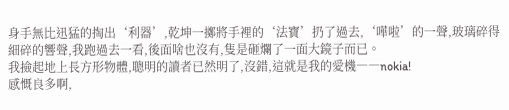身手無比迅猛的掏出‘利器’,乾坤一擲將手裡的‘法寶’扔了過去,‘嘩啦’的一聲,玻璃碎得細碎的響聲,我跑過去一看,後面啥也沒有,隻是砸爛了一面大鏡子而已。
我撿起地上長方形物體,聰明的讀者已然明了,沒錯,這就是我的愛機――nokia!
感慨良多啊,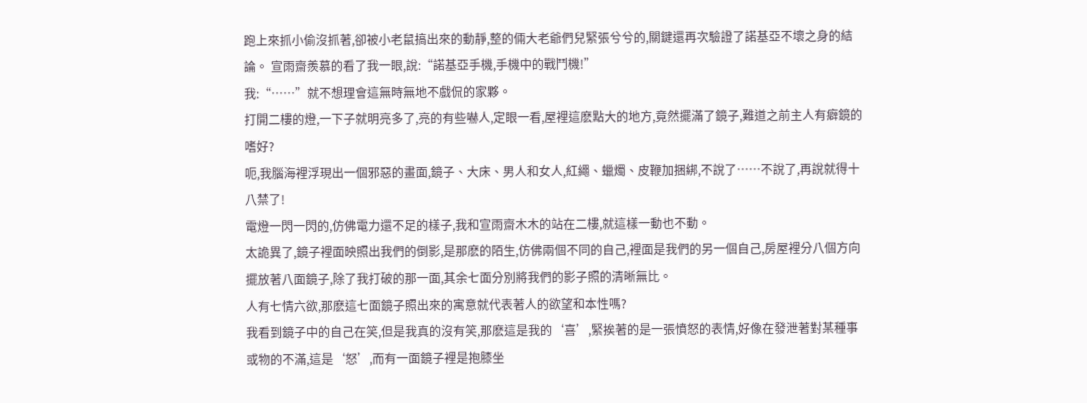跑上來抓小偷沒抓著,卻被小老鼠搞出來的動靜,整的倆大老爺們兒緊張兮兮的,關鍵還再次驗證了諾基亞不壞之身的結論。 宣雨齋羨慕的看了我一眼,說:“諾基亞手機,手機中的戰鬥機!”
我:“……”就不想理會這無時無地不戲侃的家夥。
打開二樓的燈,一下子就明亮多了,亮的有些嚇人,定眼一看,屋裡這麽點大的地方,竟然擺滿了鏡子,難道之前主人有癖鏡的嗜好?
呃,我腦海裡浮現出一個邪惡的畫面,鏡子、大床、男人和女人,紅繩、蠟燭、皮鞭加捆綁,不說了……不說了,再說就得十八禁了!
電燈一閃一閃的,仿佛電力還不足的樣子,我和宣雨齋木木的站在二樓,就這樣一動也不動。
太詭異了,鏡子裡面映照出我們的倒影,是那麽的陌生,仿佛兩個不同的自己,裡面是我們的另一個自己,房屋裡分八個方向擺放著八面鏡子,除了我打破的那一面,其余七面分別將我們的影子照的清晰無比。
人有七情六欲,那麽這七面鏡子照出來的寓意就代表著人的欲望和本性嗎?
我看到鏡子中的自己在笑,但是我真的沒有笑,那麽這是我的‘喜’,緊挨著的是一張憤怒的表情,好像在發泄著對某種事或物的不滿,這是‘怒’,而有一面鏡子裡是抱膝坐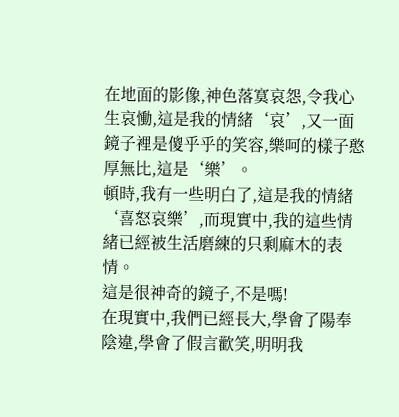在地面的影像,神色落寞哀怨,令我心生哀慟,這是我的情緒‘哀’,又一面鏡子裡是傻乎乎的笑容,樂呵的樣子憨厚無比,這是‘樂’。
頓時,我有一些明白了,這是我的情緒‘喜怒哀樂’,而現實中,我的這些情緒已經被生活磨練的只剩麻木的表情。
這是很神奇的鏡子,不是嗎!
在現實中,我們已經長大,學會了陽奉陰違,學會了假言歡笑,明明我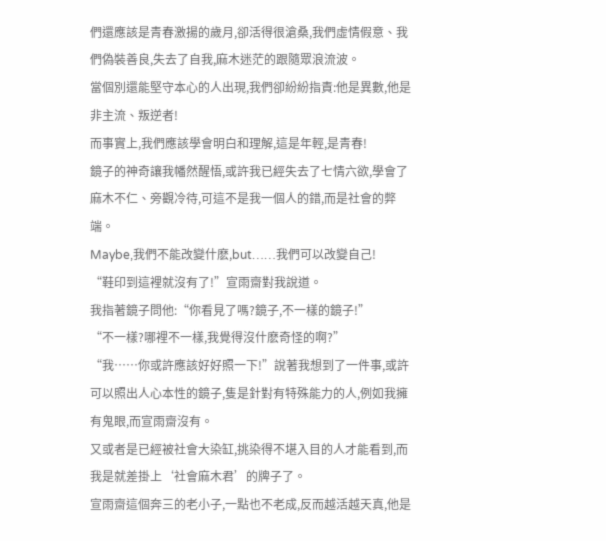們還應該是青春激揚的歲月,卻活得很滄桑,我們虛情假意、我們偽裝善良,失去了自我,麻木迷茫的跟隨眾浪流波。
當個別還能堅守本心的人出現,我們卻紛紛指責:他是異數,他是非主流、叛逆者!
而事實上,我們應該學會明白和理解,這是年輕,是青春!
鏡子的神奇讓我幡然醒悟,或許我已經失去了七情六欲,學會了麻木不仁、旁觀冷待,可這不是我一個人的錯,而是社會的弊端。
Maybe,我們不能改變什麽,but……我們可以改變自己!
“鞋印到這裡就沒有了!”宣雨齋對我說道。
我指著鏡子問他:“你看見了嗎?鏡子,不一樣的鏡子!”
“不一樣?哪裡不一樣,我覺得沒什麽奇怪的啊?”
“我……你或許應該好好照一下!”說著我想到了一件事,或許可以照出人心本性的鏡子,隻是針對有特殊能力的人,例如我擁有鬼眼,而宣雨齋沒有。
又或者是已經被社會大染缸,挑染得不堪入目的人才能看到,而我是就差掛上‘社會麻木君’的牌子了。
宣雨齋這個奔三的老小子,一點也不老成,反而越活越天真,他是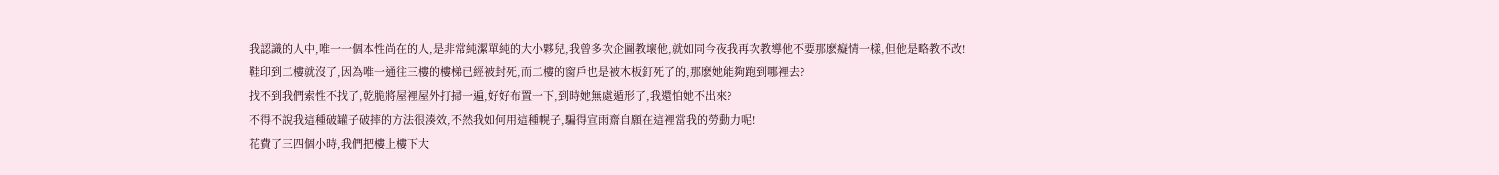我認識的人中,唯一一個本性尚在的人,是非常純潔單純的大小夥兒,我曾多次企圖教壞他,就如同今夜我再次教導他不要那麽癡情一樣,但他是略教不改!
鞋印到二樓就沒了,因為唯一通往三樓的樓梯已經被封死,而二樓的窗戶也是被木板釘死了的,那麽她能夠跑到哪裡去?
找不到我們索性不找了,乾脆將屋裡屋外打掃一遍,好好布置一下,到時她無處遁形了,我還怕她不出來?
不得不說我這種破罐子破摔的方法很湊效,不然我如何用這種幌子,騙得宣雨齋自願在這裡當我的勞動力呢!
花費了三四個小時,我們把樓上樓下大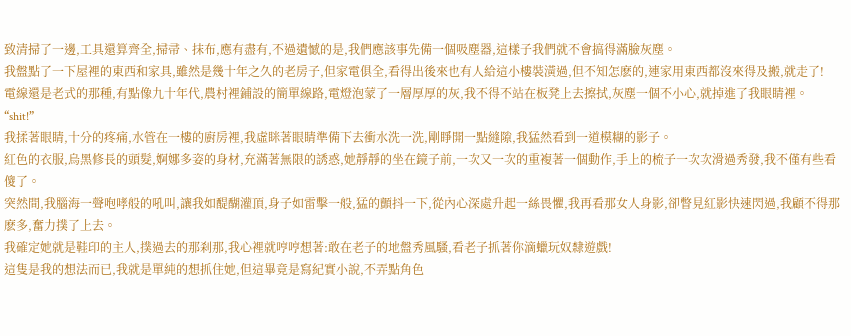致清掃了一邊,工具還算齊全,掃帚、抹布,應有盡有,不過遺憾的是,我們應該事先備一個吸塵器,這樣子我們就不會搞得滿臉灰塵。
我盤點了一下屋裡的東西和家具,雖然是幾十年之久的老房子,但家電俱全,看得出後來也有人給這小樓裝潢過,但不知怎麽的,連家用東西都沒來得及搬,就走了!
電線還是老式的那種,有點像九十年代,農村裡鋪設的簡單線路,電燈泡蒙了一層厚厚的灰,我不得不站在板凳上去擦拭,灰塵一個不小心,就掉進了我眼睛裡。
“shit!”
我揉著眼睛,十分的疼痛,水管在一樓的廚房裡,我虛眯著眼睛準備下去衝水洗一洗,剛睜開一點縫隙,我猛然看到一道模糊的影子。
紅色的衣服,烏黑修長的頭髮,婀娜多姿的身材,充滿著無限的誘惑,她靜靜的坐在鏡子前,一次又一次的重複著一個動作,手上的梳子一次次滑過秀發,我不僅有些看傻了。
突然間,我腦海一聲咆哮般的吼叫,讓我如醍醐灌頂,身子如雷擊一般,猛的顫抖一下,從內心深處升起一絲畏懼,我再看那女人身影,卻瞥見紅影快速閃過,我顧不得那麽多,奮力撲了上去。
我確定她就是鞋印的主人,撲過去的那刹那,我心裡就哼哼想著:敢在老子的地盤秀風騷,看老子抓著你滴蠟玩奴隸遊戲!
這隻是我的想法而已,我就是單純的想抓住她,但這畢竟是寫紀實小說,不弄點角色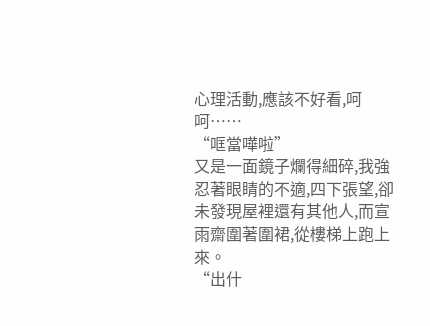心理活動,應該不好看,呵呵……
“哐當嘩啦”
又是一面鏡子爛得細碎,我強忍著眼睛的不適,四下張望,卻未發現屋裡還有其他人,而宣雨齋圍著圍裙,從樓梯上跑上來。
“出什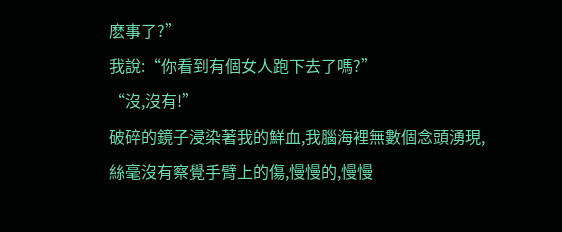麽事了?”
我說:“你看到有個女人跑下去了嗎?”
“沒,沒有!”
破碎的鏡子浸染著我的鮮血,我腦海裡無數個念頭湧現,絲毫沒有察覺手臂上的傷,慢慢的,慢慢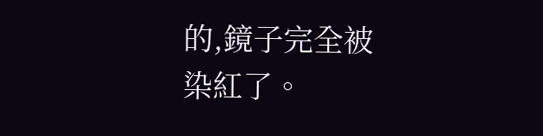的,鏡子完全被染紅了。